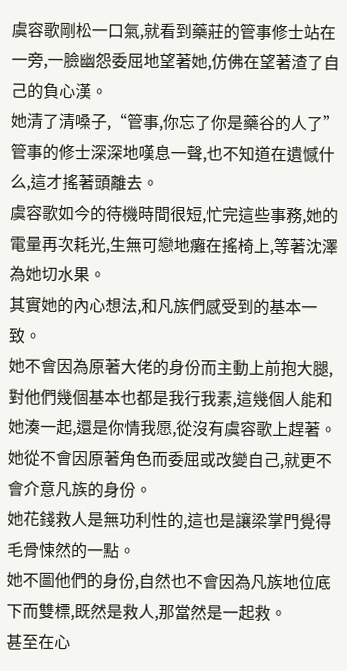虞容歌剛松一口氣,就看到藥莊的管事修士站在一旁,一臉幽怨委屈地望著她,仿佛在望著渣了自己的負心漢。
她清了清嗓子,“管事,你忘了你是藥谷的人了”
管事的修士深深地嘆息一聲,也不知道在遺憾什么,這才搖著頭離去。
虞容歌如今的待機時間很短,忙完這些事務,她的電量再次耗光,生無可戀地癱在搖椅上,等著沈澤為她切水果。
其實她的內心想法,和凡族們感受到的基本一致。
她不會因為原著大佬的身份而主動上前抱大腿,對他們幾個基本也都是我行我素,這幾個人能和她湊一起,還是你情我愿,從沒有虞容歌上趕著。
她從不會因原著角色而委屈或改變自己,就更不會介意凡族的身份。
她花錢救人是無功利性的,這也是讓梁掌門覺得毛骨悚然的一點。
她不圖他們的身份,自然也不會因為凡族地位底下而雙標,既然是救人,那當然是一起救。
甚至在心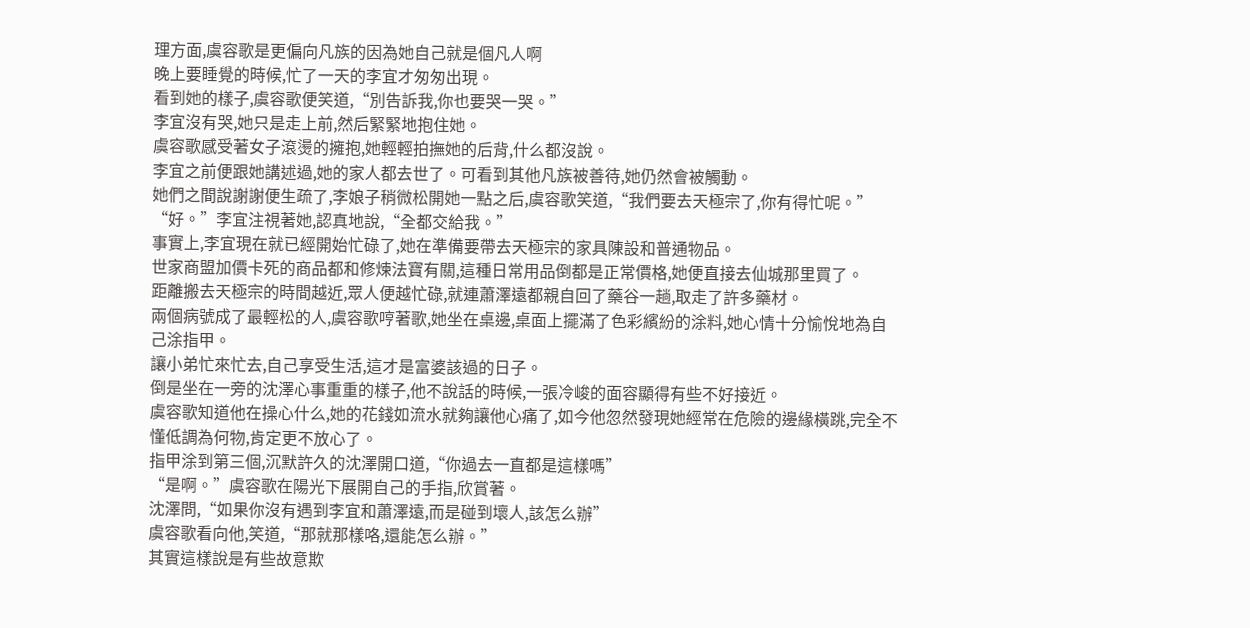理方面,虞容歌是更偏向凡族的因為她自己就是個凡人啊
晚上要睡覺的時候,忙了一天的李宜才匆匆出現。
看到她的樣子,虞容歌便笑道,“別告訴我,你也要哭一哭。”
李宜沒有哭,她只是走上前,然后緊緊地抱住她。
虞容歌感受著女子滾燙的擁抱,她輕輕拍撫她的后背,什么都沒說。
李宜之前便跟她講述過,她的家人都去世了。可看到其他凡族被善待,她仍然會被觸動。
她們之間說謝謝便生疏了,李娘子稍微松開她一點之后,虞容歌笑道,“我們要去天極宗了,你有得忙呢。”
“好。”李宜注視著她,認真地說,“全都交給我。”
事實上,李宜現在就已經開始忙碌了,她在準備要帶去天極宗的家具陳設和普通物品。
世家商盟加價卡死的商品都和修煉法寶有關,這種日常用品倒都是正常價格,她便直接去仙城那里買了。
距離搬去天極宗的時間越近,眾人便越忙碌,就連蕭澤遠都親自回了藥谷一趟,取走了許多藥材。
兩個病號成了最輕松的人,虞容歌哼著歌,她坐在桌邊,桌面上擺滿了色彩繽紛的涂料,她心情十分愉悅地為自己涂指甲。
讓小弟忙來忙去,自己享受生活,這才是富婆該過的日子。
倒是坐在一旁的沈澤心事重重的樣子,他不說話的時候,一張冷峻的面容顯得有些不好接近。
虞容歌知道他在操心什么,她的花錢如流水就夠讓他心痛了,如今他忽然發現她經常在危險的邊緣橫跳,完全不懂低調為何物,肯定更不放心了。
指甲涂到第三個,沉默許久的沈澤開口道,“你過去一直都是這樣嗎”
“是啊。”虞容歌在陽光下展開自己的手指,欣賞著。
沈澤問,“如果你沒有遇到李宜和蕭澤遠,而是碰到壞人,該怎么辦”
虞容歌看向他,笑道,“那就那樣咯,還能怎么辦。”
其實這樣說是有些故意欺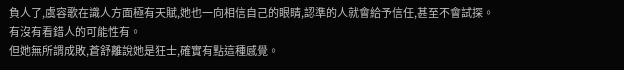負人了,虞容歌在識人方面極有天賦,她也一向相信自己的眼睛,認準的人就會給予信任,甚至不會試探。
有沒有看錯人的可能性有。
但她無所謂成敗,蒼舒離說她是狂士,確實有點這種感覺。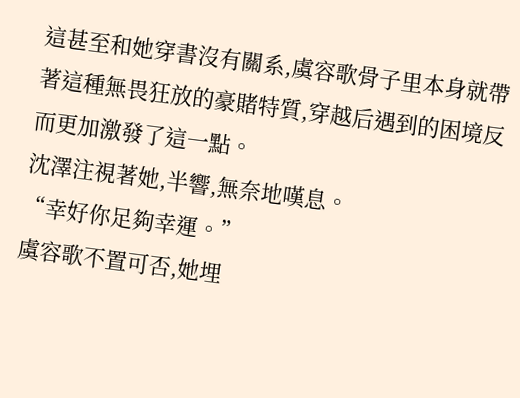這甚至和她穿書沒有關系,虞容歌骨子里本身就帶著這種無畏狂放的豪賭特質,穿越后遇到的困境反而更加激發了這一點。
沈澤注視著她,半響,無奈地嘆息。
“幸好你足夠幸運。”
虞容歌不置可否,她埋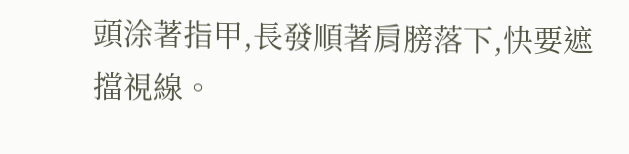頭涂著指甲,長發順著肩膀落下,快要遮擋視線。